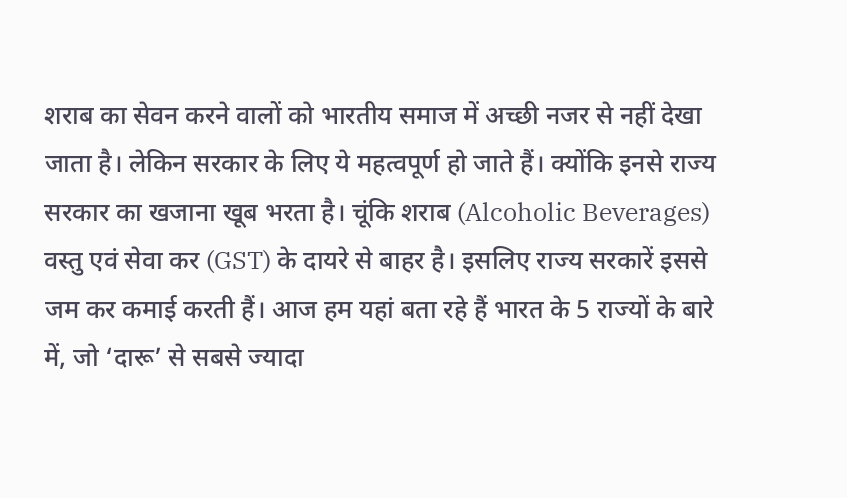शराब का सेवन करने वालों को भारतीय समाज में अच्छी नजर से नहीं देखा जाता है। लेकिन सरकार के लिए ये महत्वपूर्ण हो जाते हैं। क्योंकि इनसे राज्य सरकार का खजाना खूब भरता है। चूंकि शराब (Alcoholic Beverages) वस्तु एवं सेवा कर (GST) के दायरे से बाहर है। इसलिए राज्य सरकारें इससे जम कर कमाई करती हैं। आज हम यहां बता रहे हैं भारत के 5 राज्यों के बारे में, जो ‘दारू’ से सबसे ज्यादा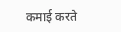कमाई करते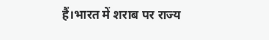हैं।भारत में शराब पर राज्य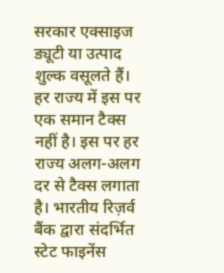सरकार एक्साइज ड्यूटी या उत्पाद शुल्क वसूलते हैं। हर राज्य में इस पर एक समान टैक्स नहीं है। इस पर हर राज्य अलग-अलग दर से टैक्स लगाता है। भारतीय रिज़र्व बैंक द्वारा संदर्भित स्टेट फाइनेंस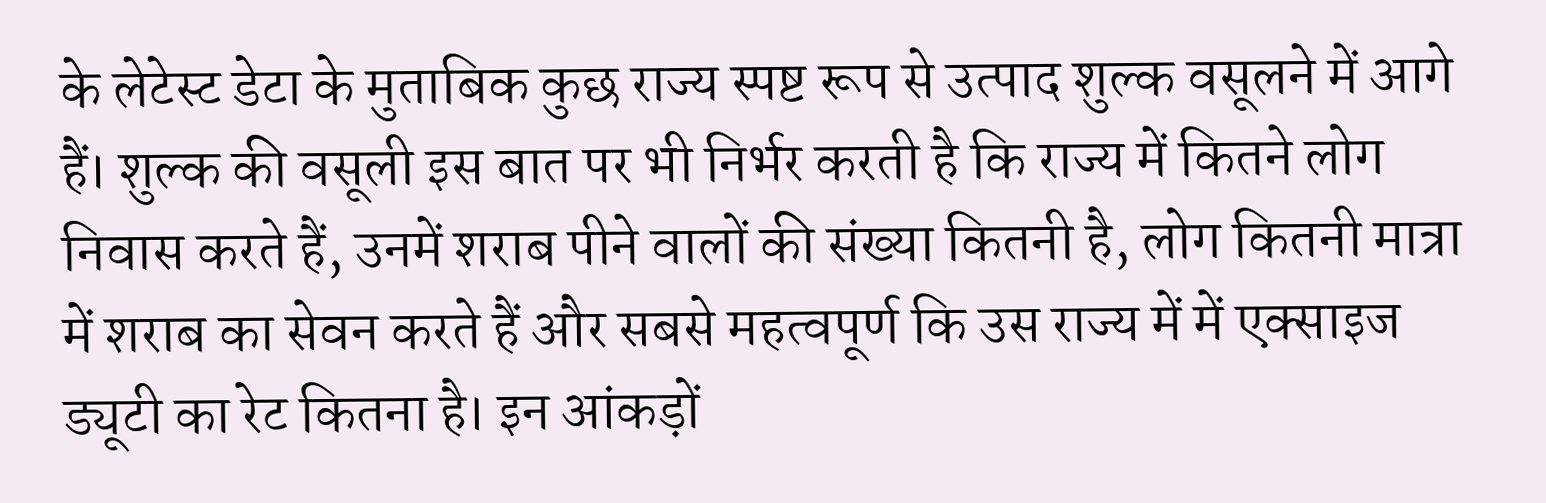के लेटेस्ट डेटा के मुताबिक कुछ राज्य स्पष्ट रूप से उत्पाद शुल्क वसूलने में आगे हैं। शुल्क की वसूली इस बात पर भी निर्भर करती है कि राज्य में कितने लोग निवास करते हैं, उनमें शराब पीने वालों की संख्या कितनी है, लोग कितनी मात्रा में शराब का सेवन करते हैं और सबसे महत्वपूर्ण कि उस राज्य में में एक्साइज ड्यूटी का रेट कितना है। इन आंकड़ों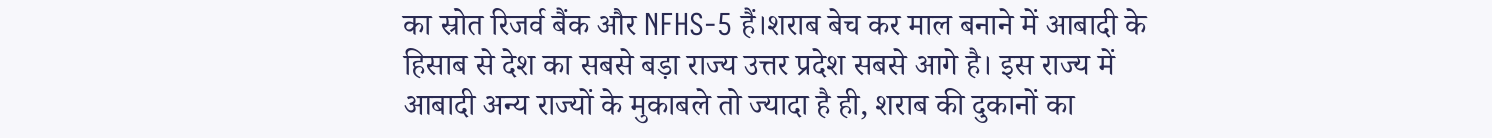का स्रोत रिजर्व बैंक और NFHS-5 हैं।शराब बेच कर माल बनाने में आबादी के हिसाब से देश का सबसे बड़ा राज्य उत्तर प्रदेश सबसे आगे है। इस राज्य में आबादी अन्य राज्यों के मुकाबले तो ज्यादा है ही, शराब की दुकानों का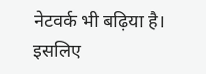नेटवर्क भी बढ़िया है। इसलिए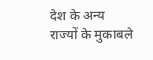देश के अन्य राज्यों के मुकाबले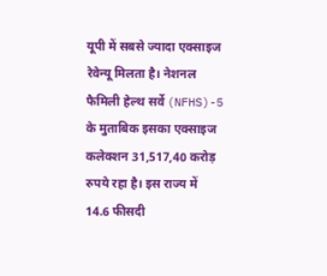यूपी में सबसे ज्यादा एक्साइज रेवेन्यू मिलता है। नेशनल फैमिली हेल्थ सर्वे (NFHS)-5 के मुताबिक इसका एक्साइज कलेक्शन 31,517,40 करोड़ रुपये रहा है। इस राज्य में 14.6 फीसदी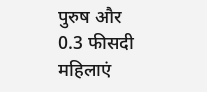पुरुष और 0.3 फीसदी महिलाएं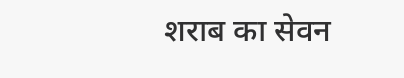शराब का सेवन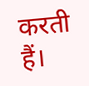करती हैं।